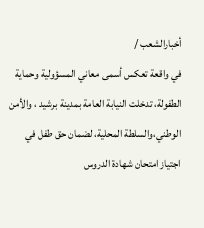أخبارالشعب /
في واقعة تعكس أسمى معاني المسؤولية وحماية الطفولة، تدخلت النيابة العامة بمدينة برشيد ، والأمن الوطني،والسلطة المحلية، لضمان حق طفل في اجتياز امتحان شهادة الدروس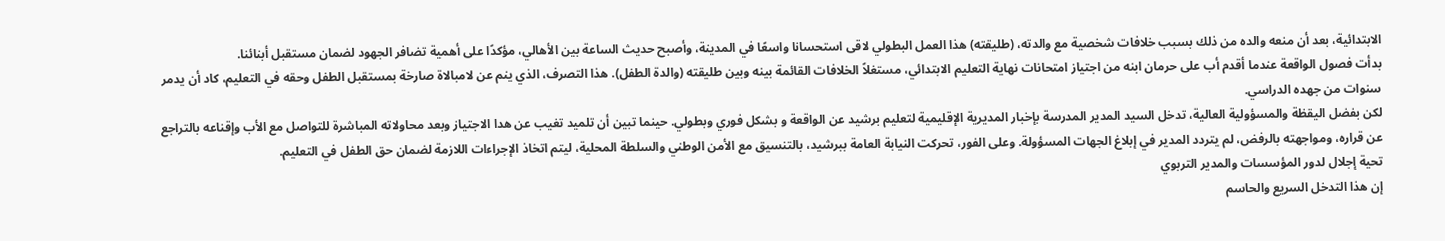الابتدائية، بعد أن منعه والده من ذلك بسبب خلافات شخصية مع والدته، (طليقته) هذا العمل البطولي لاقى استحسانا واسعًا في المدينة، وأصبح حديث الساعة بين الأهالي، مؤكدًا على أهمية تضافر الجهود لضمان مستقبل أبنائنا.
بدأت فصول الواقعة عندما أقدم أب على حرمان ابنه من اجتياز امتحانات نهاية التعليم الابتدائي، مستغلاً الخلافات القائمة بينه وبين طليقته (والدة الطفل). هذا التصرف، الذي ينم عن لامبالاة صارخة بمستقبل الطفل وحقه في التعليم، كاد أن يدمر سنوات من جهده الدراسي.
لكن بفضل اليقظة والمسؤولية العالية، تدخل السيد المدير المدرسة بإخبار المديرية الإقليمية لتعليم برشيد عن الواقعة و بشكل فوري وبطولي. حينما تبين أن تلميد تغيب عن هدا الاجتياز وبعد محاولاته المباشرة للتواصل مع الأب وإقناعه بالتراجع عن قراره، ومواجهته بالرفض، لم يتردد المدير في إبلاغ الجهات المسؤولة. وعلى الفور، تحركت النيابة العامة ببرشيد، بالتنسيق مع الأمن الوطني والسلطة المحلية، ليتم اتخاذ الإجراءات اللازمة لضمان حق الطفل في التعليم.
تحية إجلال لدور المؤسسات والمدير التربوي
إن هذا التدخل السريع والحاسم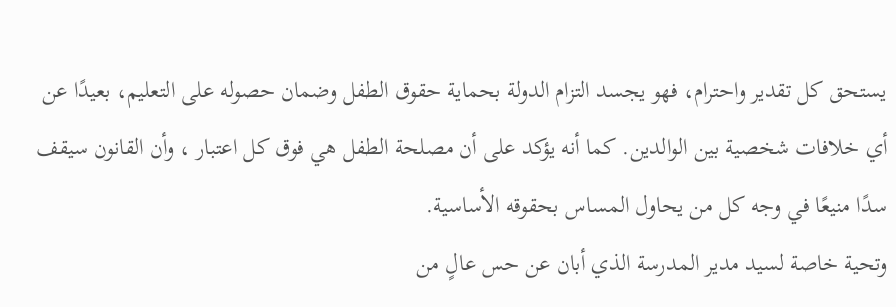يستحق كل تقدير واحترام، فهو يجسد التزام الدولة بحماية حقوق الطفل وضمان حصوله على التعليم، بعيدًا عن أي خلافات شخصية بين الوالدين. كما أنه يؤكد على أن مصلحة الطفل هي فوق كل اعتبار ، وأن القانون سيقف سدًا منيعًا في وجه كل من يحاول المساس بحقوقه الأساسية.
وتحية خاصة لسيد مدير المدرسة الذي أبان عن حس عالٍ من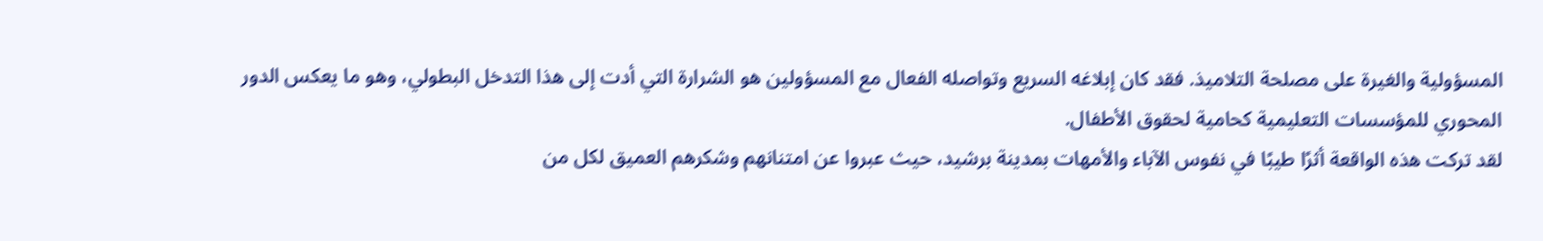المسؤولية والغيرة على مصلحة التلاميذ. فقد كان إبلاغه السريع وتواصله الفعال مع المسؤولين هو الشرارة التي أدت إلى هذا التدخل البطولي، وهو ما يعكس الدور المحوري للمؤسسات التعليمية كحامية لحقوق الأطفال.
لقد تركت هذه الواقعة أثرًا طيبًا في نفوس الآباء والأمهات بمدينة برشيد، حيث عبروا عن امتنانهم وشكرهم العميق لكل من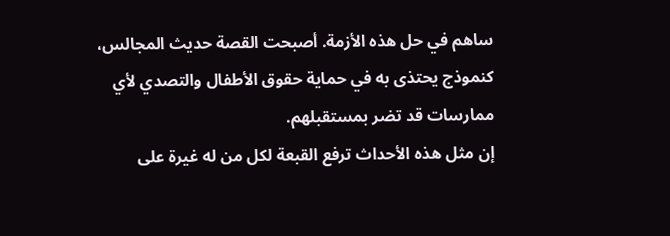ساهم في حل هذه الأزمة. أصبحت القصة حديث المجالس، كنموذج يحتذى به في حماية حقوق الأطفال والتصدي لأي ممارسات قد تضر بمستقبلهم.
إن مثل هذه الأحداث ترفع القبعة لكل من له غيرة على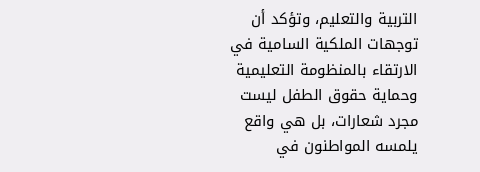التربية والتعليم، وتؤكد أن توجهات الملكية السامية في الارتقاء بالمنظومة التعليمية وحماية حقوق الطفل ليست مجرد شعارات، بل هي واقع يلمسه المواطنون في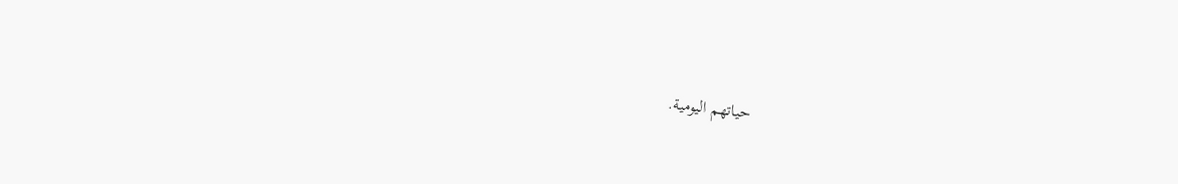حياتهم اليومية.